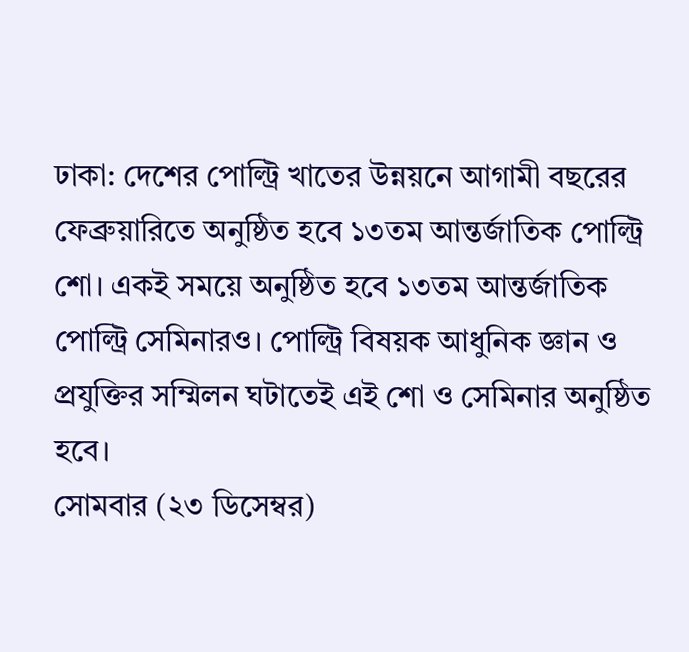ঢাকা: দেশের পোল্ট্রি খাতের উন্নয়নে আগামী বছরের ফেব্রুয়ারিতে অনুষ্ঠিত হবে ১৩তম আন্তর্জাতিক পোল্ট্রি শো। একই সময়ে অনুষ্ঠিত হবে ১৩তম আন্তর্জাতিক পোল্ট্রি সেমিনারও। পোল্ট্রি বিষয়ক আধুনিক জ্ঞান ও প্রযুক্তির সম্মিলন ঘটাতেই এই শো ও সেমিনার অনুষ্ঠিত হবে।
সোমবার (২৩ ডিসেম্বর)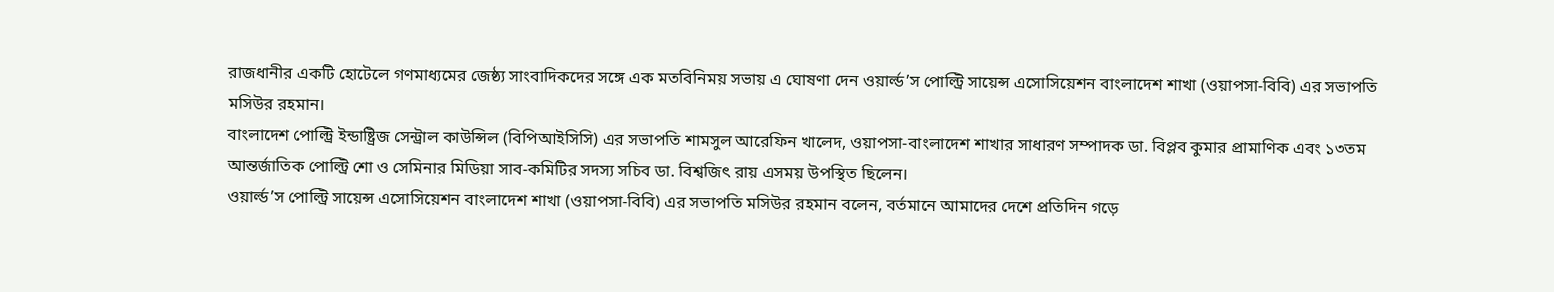রাজধানীর একটি হোটেলে গণমাধ্যমের জেষ্ঠ্য সাংবাদিকদের সঙ্গে এক মতবিনিময় সভায় এ ঘোষণা দেন ওয়ার্ল্ড’স পোল্ট্রি সায়েন্স এসোসিয়েশন বাংলাদেশ শাখা (ওয়াপসা-বিবি) এর সভাপতি মসিউর রহমান।
বাংলাদেশ পোল্ট্রি ইন্ডাষ্ট্রিজ সেন্ট্রাল কাউন্সিল (বিপিআইসিসি) এর সভাপতি শামসুল আরেফিন খালেদ, ওয়াপসা-বাংলাদেশ শাখার সাধারণ সম্পাদক ডা. বিপ্লব কুমার প্রামাণিক এবং ১৩তম আন্তর্জাতিক পোল্ট্রি শো ও সেমিনার মিডিয়া সাব-কমিটির সদস্য সচিব ডা. বিশ্বজিৎ রায় এসময় উপস্থিত ছিলেন।
ওয়ার্ল্ড’স পোল্ট্রি সায়েন্স এসোসিয়েশন বাংলাদেশ শাখা (ওয়াপসা-বিবি) এর সভাপতি মসিউর রহমান বলেন, বর্তমানে আমাদের দেশে প্রতিদিন গড়ে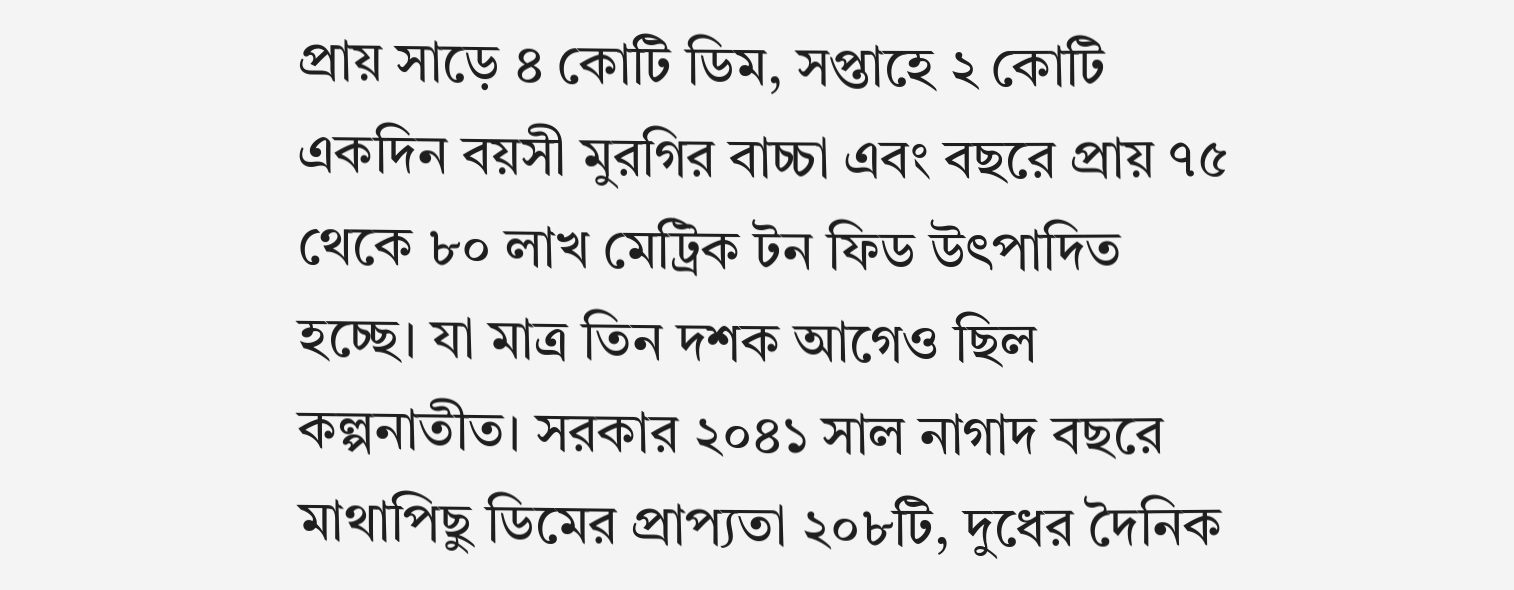প্রায় সাড়ে ৪ কোটি ডিম, সপ্তাহে ২ কোটি একদিন বয়সী মুরগির বাচ্চা এবং বছরে প্রায় ৭৫ থেকে ৮০ লাখ মেট্রিক টন ফিড উৎপাদিত হচ্ছে। যা মাত্র তিন দশক আগেও ছিল কল্পনাতীত। সরকার ২০৪১ সাল নাগাদ বছরে মাথাপিছু ডিমের প্রাপ্যতা ২০৮টি, দুধের দৈনিক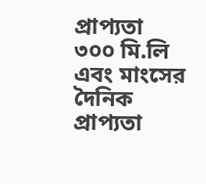প্রাপ্যতা ৩০০ মি.লি এবং মাংসের দৈনিক প্রাপ্যতা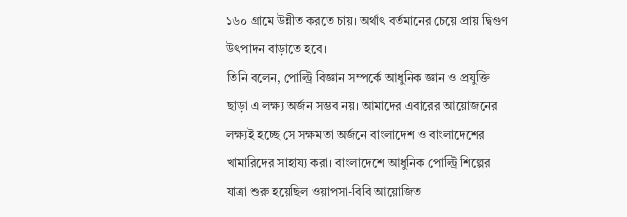১৬০ গ্রামে উন্নীত করতে চায়। অর্থাৎ বর্তমানের চেয়ে প্রায় দ্বিগুণ উৎপাদন বাড়াতে হবে।
তিনি বলেন, পোল্ট্রি বিজ্ঞান সম্পর্কে আধুনিক জ্ঞান ও প্রযুক্তি ছাড়া এ লক্ষ্য অর্জন সম্ভব নয়। আমাদের এবারের আয়োজনের লক্ষ্যই হচ্ছে সে সক্ষমতা অর্জনে বাংলাদেশ ও বাংলাদেশের খামারিদের সাহায্য করা। বাংলাদেশে আধুনিক পোল্ট্রি শিল্পের যাত্রা শুরু হয়েছিল ওয়াপসা-বিবি আয়োজিত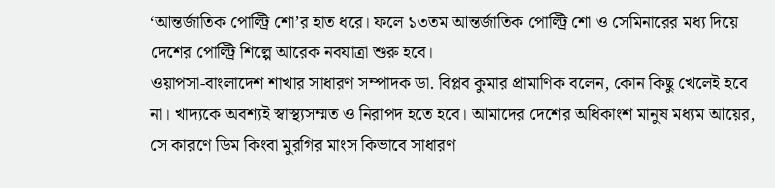‘আন্তর্জাতিক পোল্ট্রি শো’র হাত ধরে। ফলে ১৩তম আন্তর্জাতিক পোল্ট্রি শো ও সেমিনারের মধ্য দিয়ে দেশের পোল্ট্রি শিল্পে আরেক নবযাত্রা শুরু হবে।
ওয়াপসা-বাংলাদেশ শাখার সাধারণ সম্পাদক ডা. বিপ্লব কুমার প্রামাণিক বলেন, কোন কিছু খেলেই হবে না। খাদ্যকে অবশ্যই স্বাস্থ্যসম্মত ও নিরাপদ হতে হবে। আমাদের দেশের অধিকাংশ মানুষ মধ্যম আয়ের, সে কারণে ডিম কিংবা মুরগির মাংস কিভাবে সাধারণ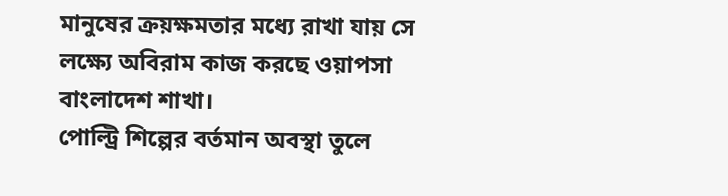মানুষের ক্রয়ক্ষমতার মধ্যে রাখা যায় সে লক্ষ্যে অবিরাম কাজ করছে ওয়াপসা বাংলাদেশ শাখা।
পোল্ট্রি শিল্পের বর্তমান অবস্থা তুলে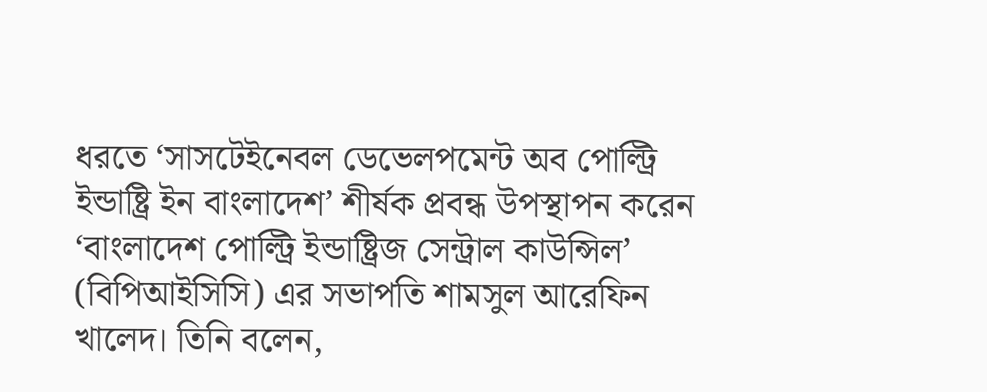ধরতে ‘সাসটেইনেবল ডেভেলপমেন্ট অব পোল্ট্রি ইন্ডাষ্ট্রি ইন বাংলাদেশ’ শীর্ষক প্রবন্ধ উপস্থাপন করেন ‘বাংলাদেশ পোল্ট্রি ইন্ডাষ্ট্রিজ সেন্ট্রাল কাউন্সিল’ (বিপিআইসিসি) এর সভাপতি শামসুল আরেফিন খালেদ। তিনি বলেন,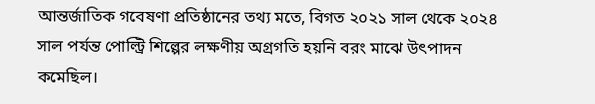আন্তর্জাতিক গবেষণা প্রতিষ্ঠানের তথ্য মতে, বিগত ২০২১ সাল থেকে ২০২৪ সাল পর্যন্ত পোল্ট্রি শিল্পের লক্ষণীয় অগ্রগতি হয়নি বরং মাঝে উৎপাদন কমেছিল।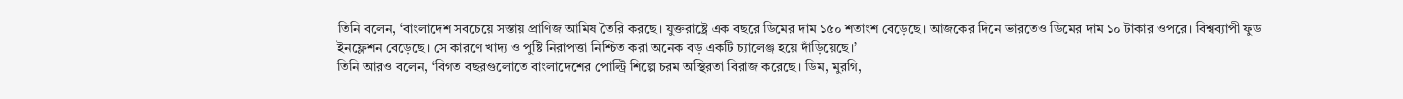তিনি বলেন, ‘বাংলাদেশ সবচেয়ে সস্তায় প্রাণিজ আমিষ তৈরি করছে। যুক্তরাষ্ট্রে এক বছরে ডিমের দাম ১৫০ শতাংশ বেড়েছে। আজকের দিনে ভারতেও ডিমের দাম ১০ টাকার ওপরে। বিশ্বব্যাপী ফুড ইনফ্লেশন বেড়েছে। সে কারণে খাদ্য ও পুষ্টি নিরাপত্তা নিশ্চিত করা অনেক বড় একটি চ্যালেঞ্জ হয়ে দাঁড়িয়েছে।’
তিনি আরও বলেন, ‘বিগত বছরগুলোতে বাংলাদেশের পোল্ট্রি শিল্পে চরম অস্থিরতা বিরাজ করেছে। ডিম, মুরগি,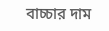বাচ্চার দাম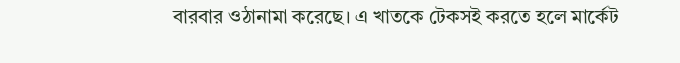বারবার ওঠানামা করেছে। এ খাতকে টেকসই করতে হলে মার্কেট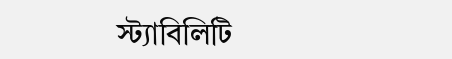স্ট্যাবিলিটি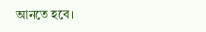আনতে হবে।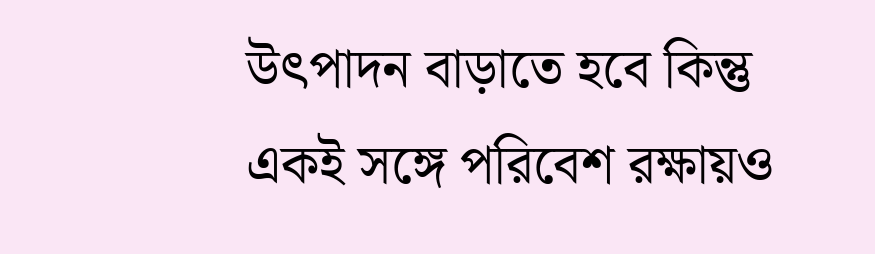উৎপাদন বাড়াতে হবে কিন্তু একই সঙ্গে পরিবেশ রক্ষায়ও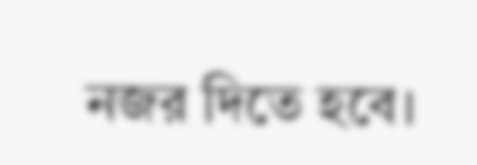নজর দিতে হবে।